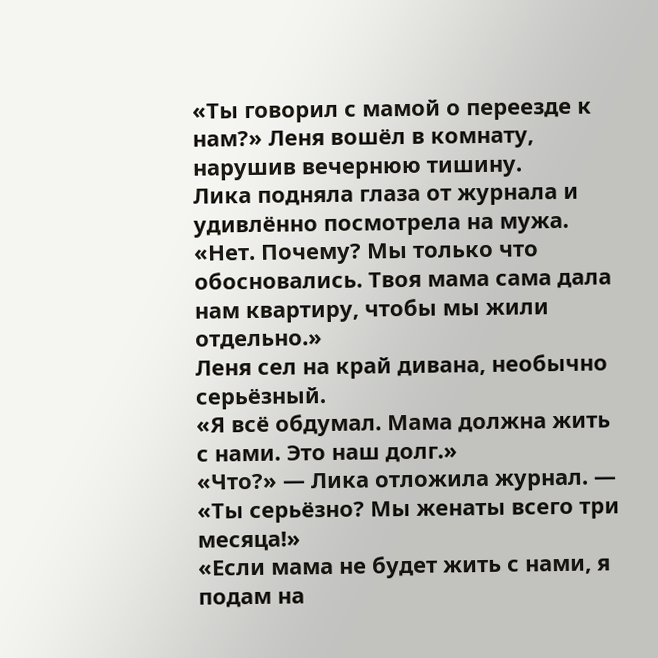«Ты говорил с мамой о переезде к нам?» Леня вошёл в комнату, нарушив вечернюю тишину.
Лика подняла глаза от журнала и удивлённо посмотрела на мужа.
«Нет. Почему? Мы только что обосновались. Твоя мама сама дала нам квартиру, чтобы мы жили отдельно.»
Леня сел на край дивана, необычно серьёзный.
«Я всё обдумал. Мама должна жить с нами. Это наш долг.»
«Что?» — Лика отложила журнал. — «Ты серьёзно? Мы женаты всего три месяца!»
«Если мама не будет жить с нами, я подам на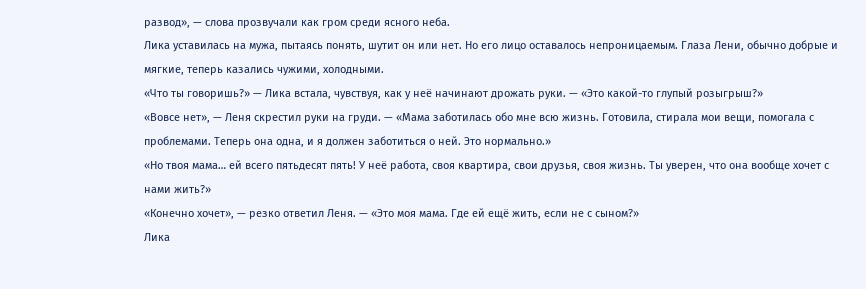развод», — слова прозвучали как гром среди ясного неба.
Лика уставилась на мужа, пытаясь понять, шутит он или нет. Но его лицо оставалось непроницаемым. Глаза Лени, обычно добрые и мягкие, теперь казались чужими, холодными.
«Что ты говоришь?» — Лика встала, чувствуя, как у неё начинают дрожать руки. — «Это какой-то глупый розыгрыш?»
«Вовсе нет», — Леня скрестил руки на груди. — «Мама заботилась обо мне всю жизнь. Готовила, стирала мои вещи, помогала с проблемами. Теперь она одна, и я должен заботиться о ней. Это нормально.»
«Но твоя мама… ей всего пятьдесят пять! У неё работа, своя квартира, свои друзья, своя жизнь. Ты уверен, что она вообще хочет с нами жить?»
«Конечно хочет», — резко ответил Леня. — «Это моя мама. Где ей ещё жить, если не с сыном?»
Лика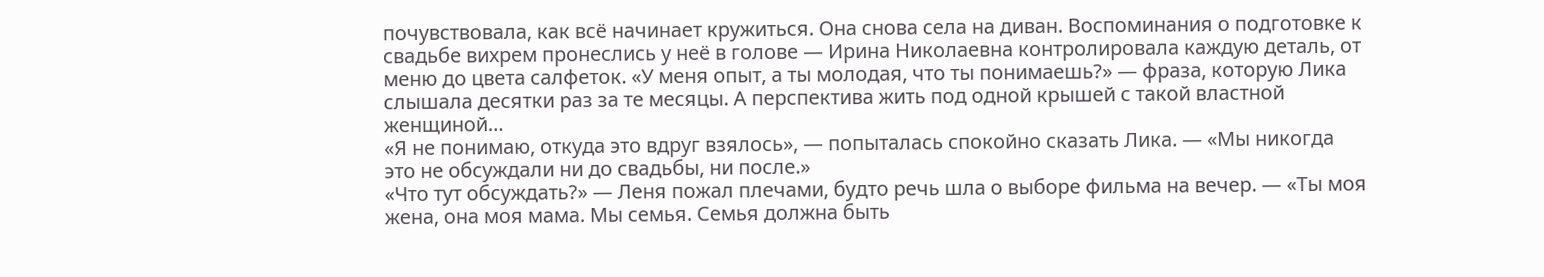почувствовала, как всё начинает кружиться. Она снова села на диван. Воспоминания о подготовке к свадьбе вихрем пронеслись у неё в голове — Ирина Николаевна контролировала каждую деталь, от меню до цвета салфеток. «У меня опыт, а ты молодая, что ты понимаешь?» — фраза, которую Лика слышала десятки раз за те месяцы. А перспектива жить под одной крышей с такой властной женщиной…
«Я не понимаю, откуда это вдруг взялось», — попыталась спокойно сказать Лика. — «Мы никогда это не обсуждали ни до свадьбы, ни после.»
«Что тут обсуждать?» — Леня пожал плечами, будто речь шла о выборе фильма на вечер. — «Ты моя жена, она моя мама. Мы семья. Семья должна быть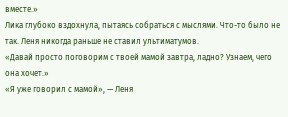вместе.»
Лика глубоко вздохнула, пытаясь собраться с мыслями. Что-то было не так. Леня никогда раньше не ставил ультиматумов.
«Давай просто поговорим с твоей мамой завтра, ладно? Узнаем, чего она хочет.»
«Я уже говорил с мамой», — Леня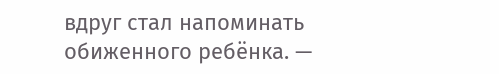вдруг стал напоминать обиженного ребёнка. —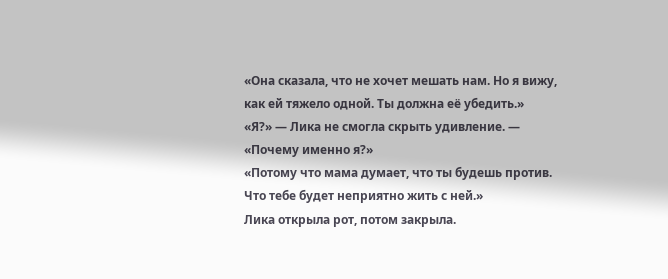«Она сказала, что не хочет мешать нам. Но я вижу, как ей тяжело одной. Ты должна её убедить.»
«Я?» — Лика не смогла скрыть удивление. — «Почему именно я?»
«Потому что мама думает, что ты будешь против. Что тебе будет неприятно жить с ней.»
Лика открыла рот, потом закрыла.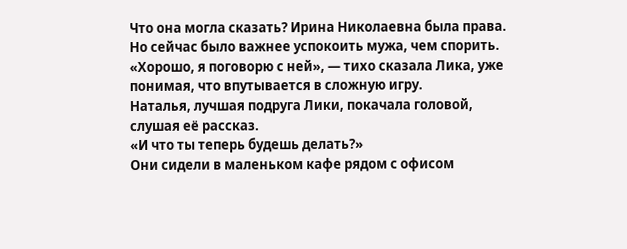Что она могла сказать? Ирина Николаевна была права. Но сейчас было важнее успокоить мужа, чем спорить.
«Хорошо, я поговорю с ней», — тихо сказала Лика, уже понимая, что впутывается в сложную игру.
Наталья, лучшая подруга Лики, покачала головой, слушая её рассказ.
«И что ты теперь будешь делать?»
Они сидели в маленьком кафе рядом с офисом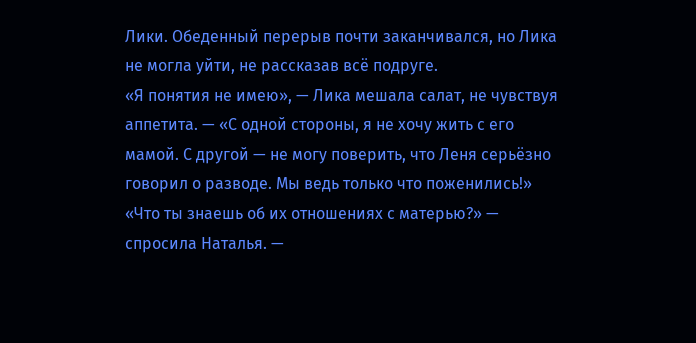Лики. Обеденный перерыв почти заканчивался, но Лика не могла уйти, не рассказав всё подруге.
«Я понятия не имею», — Лика мешала салат, не чувствуя аппетита. — «С одной стороны, я не хочу жить с его мамой. С другой — не могу поверить, что Леня серьёзно говорил о разводе. Мы ведь только что поженились!»
«Что ты знаешь об их отношениях с матерью?» — спросила Наталья. —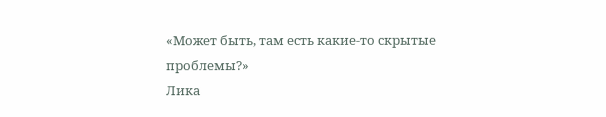«Может быть, там есть какие-то скрытые проблемы?»
Лика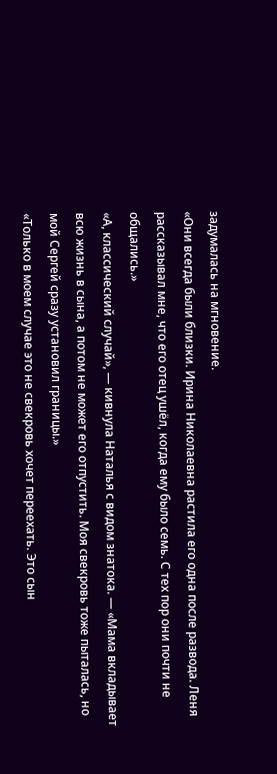задумалась на мгновение.
«Они всегда были близки. Ирина Николаевна растила его одна после развода. Леня рассказывал мне, что его отец ушёл, когда ему было семь. С тех пор они почти не общались.»
«А, классический случай», — кивнула Наталья с видом знатока. — «Мама вкладывает всю жизнь в сына, а потом не может его отпустить. Моя свекровь тоже пыталась, но мой Сергей сразу установил границы.»
«Только в моем случае это не свекровь хочет переехать. Это сын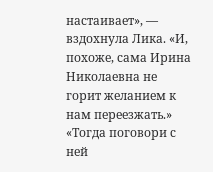настаивает», — вздохнула Лика. «И, похоже, сама Ирина Николаевна не горит желанием к нам переезжать.»
«Тогда поговори с ней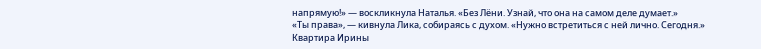напрямую!» — воскликнула Наталья. «Без Лёни. Узнай, что она на самом деле думает.»
«Ты права», — кивнула Лика, собираясь с духом. «Нужно встретиться с ней лично. Сегодня.»
Квартира Ирины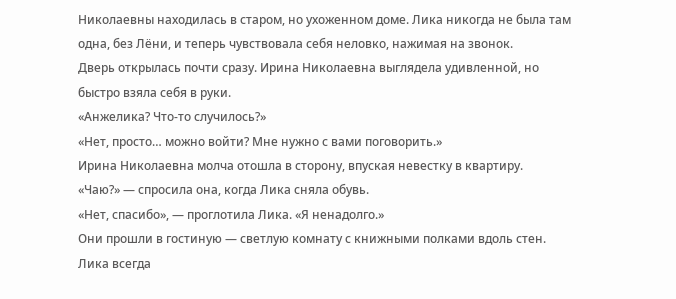Николаевны находилась в старом, но ухоженном доме. Лика никогда не была там одна, без Лёни, и теперь чувствовала себя неловко, нажимая на звонок.
Дверь открылась почти сразу. Ирина Николаевна выглядела удивленной, но быстро взяла себя в руки.
«Анжелика? Что-то случилось?»
«Нет, просто… можно войти? Мне нужно с вами поговорить.»
Ирина Николаевна молча отошла в сторону, впуская невестку в квартиру.
«Чаю?» — спросила она, когда Лика сняла обувь.
«Нет, спасибо», — проглотила Лика. «Я ненадолго.»
Они прошли в гостиную — светлую комнату с книжными полками вдоль стен. Лика всегда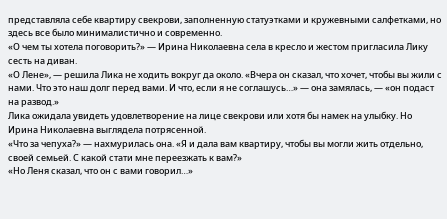представляла себе квартиру свекрови, заполненную статуэтками и кружевными салфетками, но здесь все было минималистично и современно.
«О чем ты хотела поговорить?» — Ирина Николаевна села в кресло и жестом пригласила Лику сесть на диван.
«О Лене», — решила Лика не ходить вокруг да около. «Вчера он сказал, что хочет, чтобы вы жили с нами. Что это наш долг перед вами. И что, если я не соглашусь…» — она замялась, — «он подаст на развод.»
Лика ожидала увидеть удовлетворение на лице свекрови или хотя бы намек на улыбку. Но Ирина Николаевна выглядела потрясенной.
«Что за чепуха?» — нахмурилась она. «Я и дала вам квартиру, чтобы вы могли жить отдельно, своей семьей. С какой стати мне переезжать к вам?»
«Но Леня сказал, что он с вами говорил…»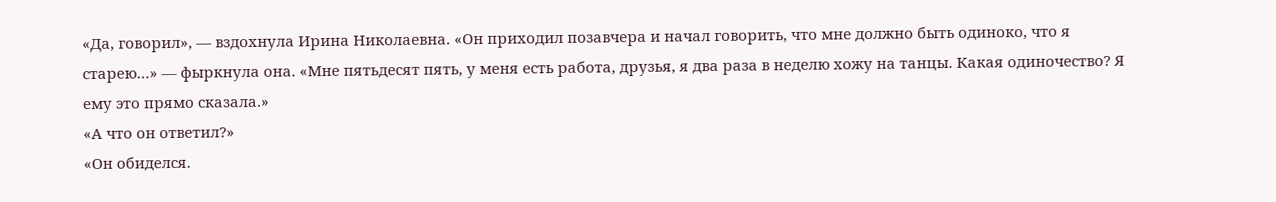«Да, говорил», — вздохнула Ирина Николаевна. «Он приходил позавчера и начал говорить, что мне должно быть одиноко, что я старею…» — фыркнула она. «Мне пятьдесят пять, у меня есть работа, друзья, я два раза в неделю хожу на танцы. Какая одиночество? Я ему это прямо сказала.»
«А что он ответил?»
«Он обиделся.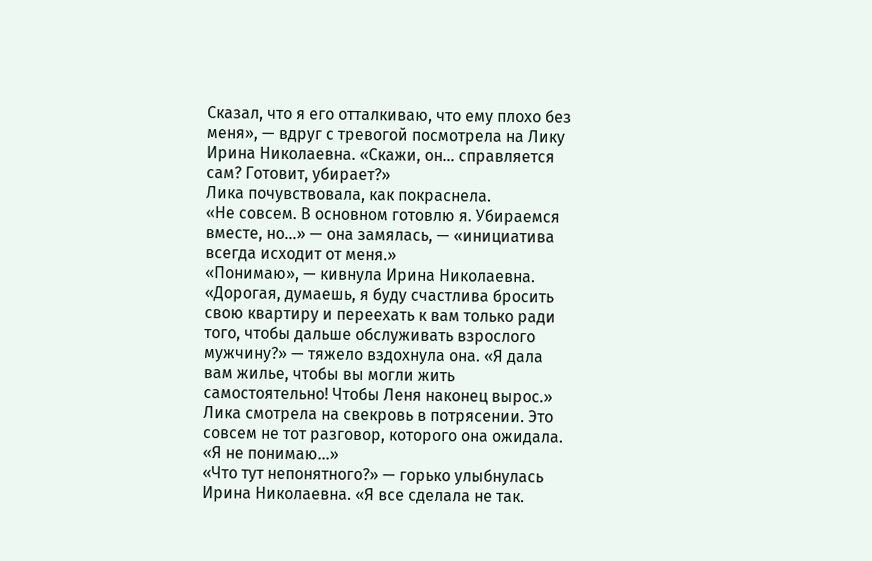Сказал, что я его отталкиваю, что ему плохо без меня», — вдруг с тревогой посмотрела на Лику Ирина Николаевна. «Скажи, он… справляется сам? Готовит, убирает?»
Лика почувствовала, как покраснела.
«Не совсем. В основном готовлю я. Убираемся вместе, но…» — она замялась, — «инициатива всегда исходит от меня.»
«Понимаю», — кивнула Ирина Николаевна. «Дорогая, думаешь, я буду счастлива бросить свою квартиру и переехать к вам только ради того, чтобы дальше обслуживать взрослого мужчину?» — тяжело вздохнула она. «Я дала вам жилье, чтобы вы могли жить самостоятельно! Чтобы Леня наконец вырос.»
Лика смотрела на свекровь в потрясении. Это совсем не тот разговор, которого она ожидала.
«Я не понимаю…»
«Что тут непонятного?» — горько улыбнулась Ирина Николаевна. «Я все сделала не так.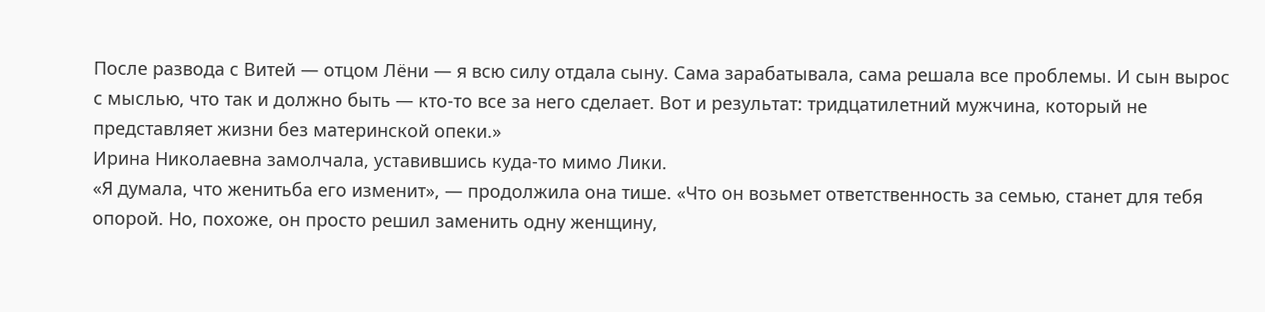После развода с Витей — отцом Лёни — я всю силу отдала сыну. Сама зарабатывала, сама решала все проблемы. И сын вырос с мыслью, что так и должно быть — кто-то все за него сделает. Вот и результат: тридцатилетний мужчина, который не представляет жизни без материнской опеки.»
Ирина Николаевна замолчала, уставившись куда-то мимо Лики.
«Я думала, что женитьба его изменит», — продолжила она тише. «Что он возьмет ответственность за семью, станет для тебя опорой. Но, похоже, он просто решил заменить одну женщину,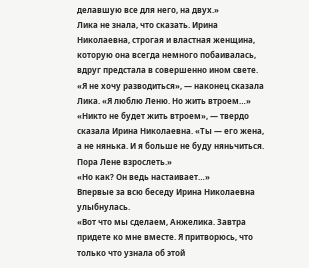делавшую все для него, на двух.»
Лика не знала, что сказать. Ирина Николаевна, строгая и властная женщина, которую она всегда немного побаивалась, вдруг предстала в совершенно ином свете.
«Я не хочу разводиться», — наконец сказала Лика. «Я люблю Леню. Но жить втроем…»
«Никто не будет жить втроем», — твердо сказала Ирина Николаевна. «Ты — его жена, а не нянька. И я больше не буду няньчиться. Пора Лене взрослеть.»
«Но как? Он ведь настаивает…»
Впервые за всю беседу Ирина Николаевна улыбнулась.
«Вот что мы сделаем, Анжелика. Завтра придете ко мне вместе. Я притворюсь, что только что узнала об этой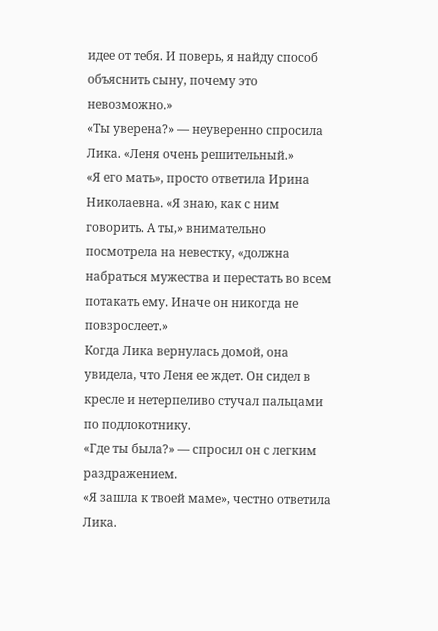идее от тебя. И поверь, я найду способ объяснить сыну, почему это невозможно.»
«Ты уверена?» — неуверенно спросила Лика. «Леня очень решительный.»
«Я его мать», просто ответила Ирина Николаевна. «Я знаю, как с ним говорить. А ты,» внимательно посмотрела на невестку, «должна набраться мужества и перестать во всем потакать ему. Иначе он никогда не повзрослеет.»
Когда Лика вернулась домой, она увидела, что Леня ее ждет. Он сидел в кресле и нетерпеливо стучал пальцами по подлокотнику.
«Где ты была?» — спросил он с легким раздражением.
«Я зашла к твоей маме», честно ответила Лика.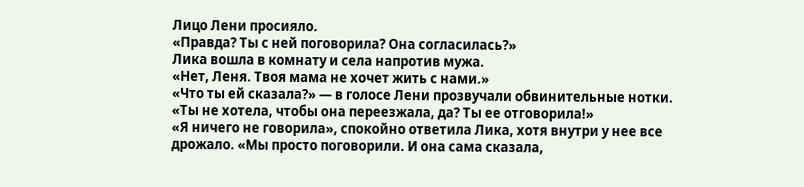Лицо Лени просияло.
«Правда? Ты с ней поговорила? Она согласилась?»
Лика вошла в комнату и села напротив мужа.
«Нет, Леня. Твоя мама не хочет жить с нами.»
«Что ты ей сказала?» — в голосе Лени прозвучали обвинительные нотки. «Ты не хотела, чтобы она переезжала, да? Ты ее отговорила!»
«Я ничего не говорила», спокойно ответила Лика, хотя внутри у нее все дрожало. «Мы просто поговорили. И она сама сказала,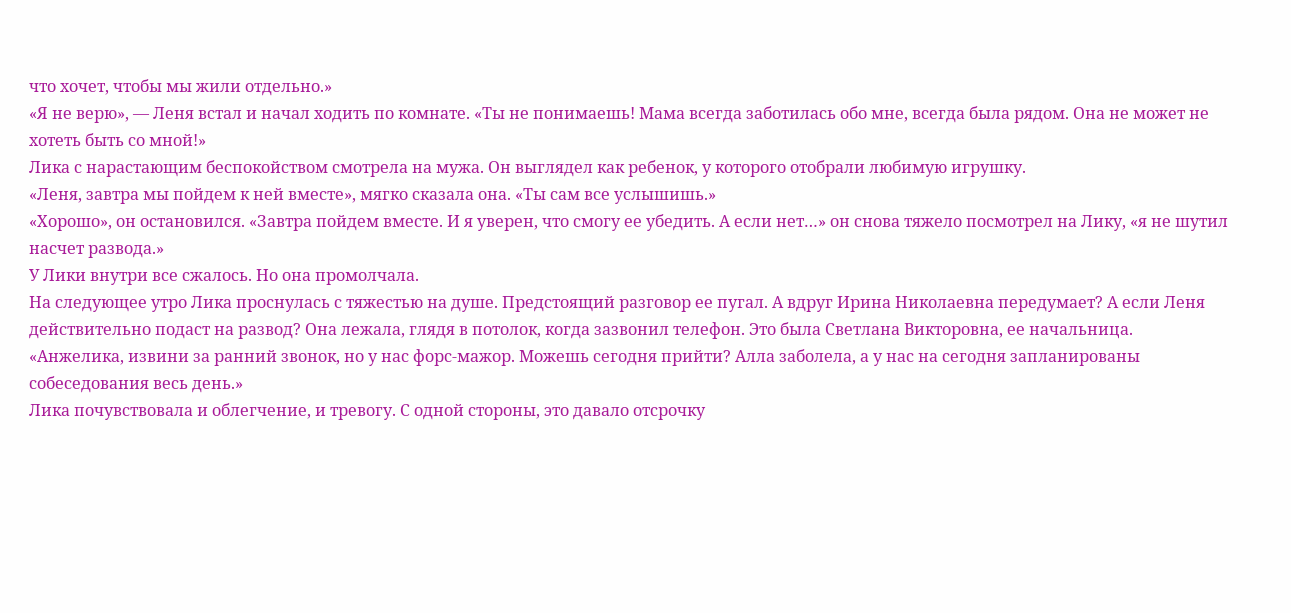что хочет, чтобы мы жили отдельно.»
«Я не верю», — Леня встал и начал ходить по комнате. «Ты не понимаешь! Мама всегда заботилась обо мне, всегда была рядом. Она не может не хотеть быть со мной!»
Лика с нарастающим беспокойством смотрела на мужа. Он выглядел как ребенок, у которого отобрали любимую игрушку.
«Леня, завтра мы пойдем к ней вместе», мягко сказала она. «Ты сам все услышишь.»
«Хорошо», он остановился. «Завтра пойдем вместе. И я уверен, что смогу ее убедить. А если нет…» он снова тяжело посмотрел на Лику, «я не шутил насчет развода.»
У Лики внутри все сжалось. Но она промолчала.
На следующее утро Лика проснулась с тяжестью на душе. Предстоящий разговор ее пугал. А вдруг Ирина Николаевна передумает? А если Леня действительно подаст на развод? Она лежала, глядя в потолок, когда зазвонил телефон. Это была Светлана Викторовна, ее начальница.
«Анжелика, извини за ранний звонок, но у нас форс-мажор. Можешь сегодня прийти? Алла заболела, а у нас на сегодня запланированы собеседования весь день.»
Лика почувствовала и облегчение, и тревогу. С одной стороны, это давало отсрочку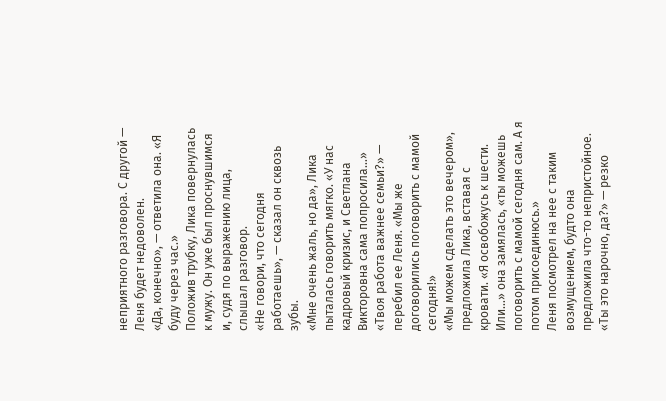неприятного разговора. С другой — Леня будет недоволен.
«Да, конечно», — ответила она. «Я буду через час.»
Положив трубку, Лика повернулась к мужу. Он уже был проснувшимся и, судя по выражению лица, слышал разговор.
«Не говори, что сегодня работаешь», — сказал он сквозь зубы.
«Мне очень жаль, но да», Лика пыталась говорить мягко. «У нас кадровый кризис, и Светлана Викторовна сама попросила…»
«Твоя работа важнее семьи?» — перебил ее Леня. «Мы же договорились поговорить с мамой сегодня!»
«Мы можем сделать это вечером», предложила Лика, вставая с кровати. «Я освобожусь к шести. Или…» она замялась, «ты можешь поговорить с мамой сегодня сам. А я потом присоединюсь.»
Леня посмотрел на нее с таким возмущением, будто она предложила что-то непристойное.
«Ты это нарочно, да?» — резко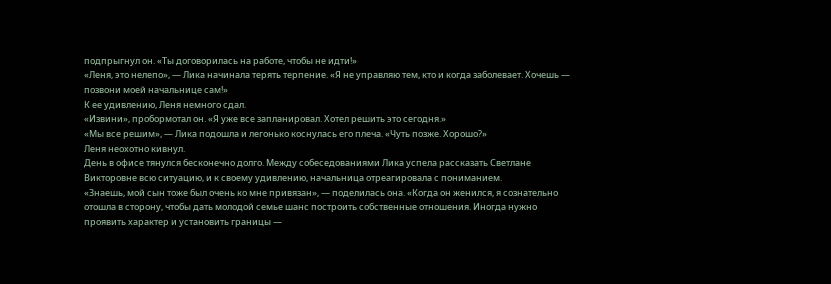подпрыгнул он. «Ты договорилась на работе, чтобы не идти!»
«Леня, это нелепо», — Лика начинала терять терпение. «Я не управляю тем, кто и когда заболевает. Хочешь — позвони моей начальнице сам!»
К ее удивлению, Леня немного сдал.
«Извини», пробормотал он. «Я уже все запланировал. Хотел решить это сегодня.»
«Мы все решим», — Лика подошла и легонько коснулась его плеча. «Чуть позже. Хорошо?»
Леня неохотно кивнул.
День в офисе тянулся бесконечно долго. Между собеседованиями Лика успела рассказать Светлане Викторовне всю ситуацию, и к своему удивлению, начальница отреагировала с пониманием.
«Знаешь, мой сын тоже был очень ко мне привязан», — поделилась она. «Когда он женился, я сознательно отошла в сторону, чтобы дать молодой семье шанс построить собственные отношения. Иногда нужно проявить характер и установить границы —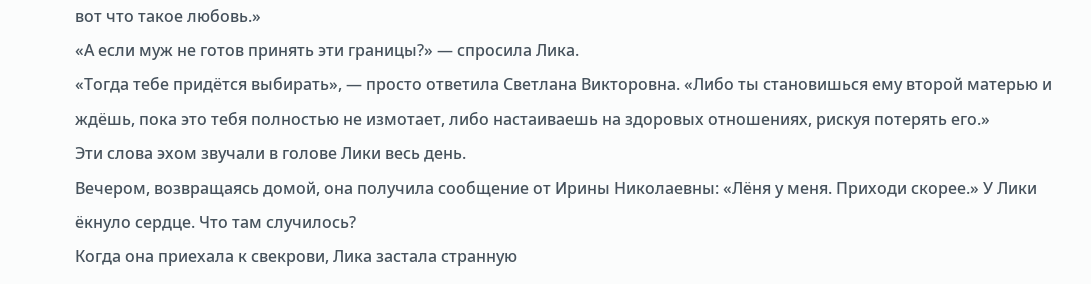вот что такое любовь.»
«А если муж не готов принять эти границы?» — спросила Лика.
«Тогда тебе придётся выбирать», — просто ответила Светлана Викторовна. «Либо ты становишься ему второй матерью и ждёшь, пока это тебя полностью не измотает, либо настаиваешь на здоровых отношениях, рискуя потерять его.»
Эти слова эхом звучали в голове Лики весь день.
Вечером, возвращаясь домой, она получила сообщение от Ирины Николаевны: «Лёня у меня. Приходи скорее.» У Лики ёкнуло сердце. Что там случилось?
Когда она приехала к свекрови, Лика застала странную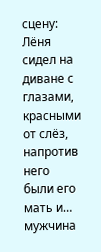сцену: Лёня сидел на диване с глазами, красными от слёз, напротив него были его мать и… мужчина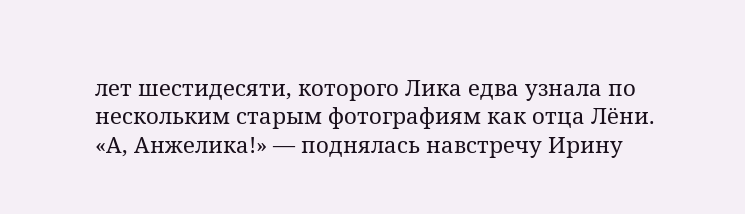лет шестидесяти, которого Лика едва узнала по нескольким старым фотографиям как отца Лёни.
«А, Анжелика!» — поднялась навстречу Ирину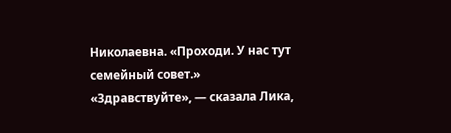Николаевна. «Проходи. У нас тут семейный совет.»
«Здравствуйте», — сказала Лика,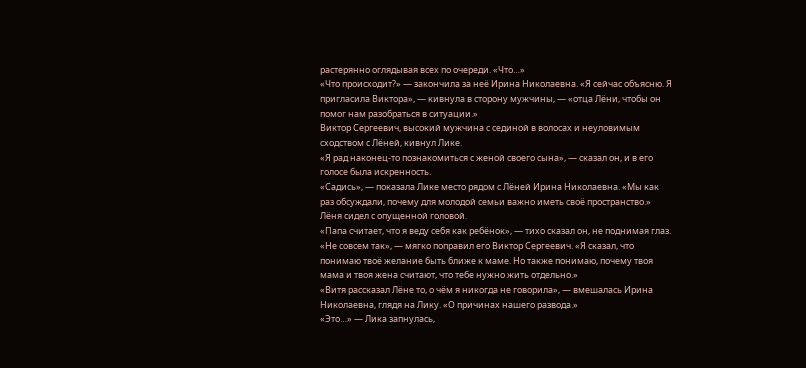растерянно оглядывая всех по очереди. «Что…»
«Что происходит?» — закончила за неё Ирина Николаевна. «Я сейчас объясню. Я пригласила Виктора», — кивнула в сторону мужчины, — «отца Лёни, чтобы он помог нам разобраться в ситуации.»
Виктор Сергеевич, высокий мужчина с сединой в волосах и неуловимым сходством с Лёней, кивнул Лике.
«Я рад наконец-то познакомиться с женой своего сына», — сказал он, и в его голосе была искренность.
«Садись», — показала Лике место рядом с Лёней Ирина Николаевна. «Мы как раз обсуждали, почему для молодой семьи важно иметь своё пространство.»
Лёня сидел с опущенной головой.
«Папа считает, что я веду себя как ребёнок», — тихо сказал он, не поднимая глаз.
«Не совсем так», — мягко поправил его Виктор Сергеевич. «Я сказал, что понимаю твоё желание быть ближе к маме. Но также понимаю, почему твоя мама и твоя жена считают, что тебе нужно жить отдельно.»
«Витя рассказал Лёне то, о чём я никогда не говорила», — вмешалась Ирина Николаевна, глядя на Лику. «О причинах нашего развода.»
«Это…» — Лика запнулась,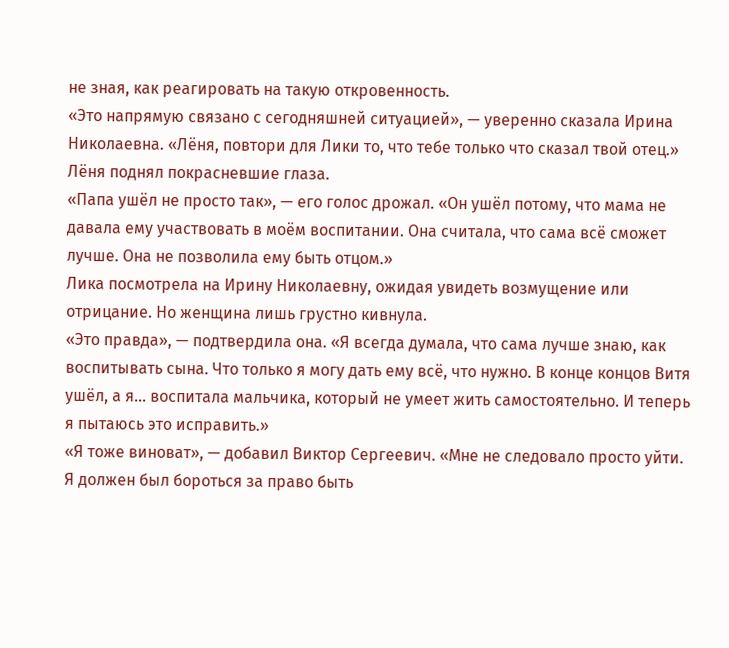не зная, как реагировать на такую откровенность.
«Это напрямую связано с сегодняшней ситуацией», — уверенно сказала Ирина Николаевна. «Лёня, повтори для Лики то, что тебе только что сказал твой отец.»
Лёня поднял покрасневшие глаза.
«Папа ушёл не просто так», — его голос дрожал. «Он ушёл потому, что мама не давала ему участвовать в моём воспитании. Она считала, что сама всё сможет лучше. Она не позволила ему быть отцом.»
Лика посмотрела на Ирину Николаевну, ожидая увидеть возмущение или отрицание. Но женщина лишь грустно кивнула.
«Это правда», — подтвердила она. «Я всегда думала, что сама лучше знаю, как воспитывать сына. Что только я могу дать ему всё, что нужно. В конце концов Витя ушёл, а я… воспитала мальчика, который не умеет жить самостоятельно. И теперь я пытаюсь это исправить.»
«Я тоже виноват», — добавил Виктор Сергеевич. «Мне не следовало просто уйти. Я должен был бороться за право быть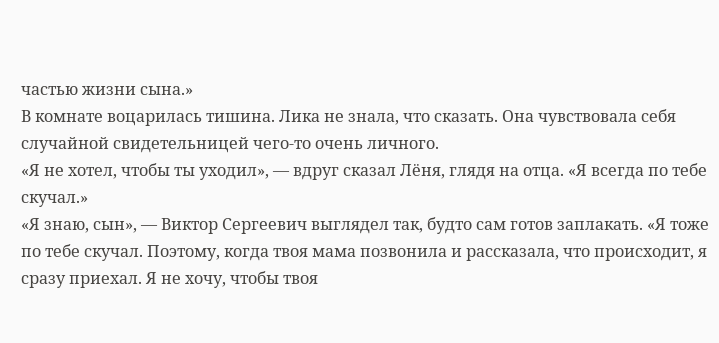частью жизни сына.»
В комнате воцарилась тишина. Лика не знала, что сказать. Она чувствовала себя случайной свидетельницей чего-то очень личного.
«Я не хотел, чтобы ты уходил», — вдруг сказал Лёня, глядя на отца. «Я всегда по тебе скучал.»
«Я знаю, сын», — Виктор Сергеевич выглядел так, будто сам готов заплакать. «Я тоже по тебе скучал. Поэтому, когда твоя мама позвонила и рассказала, что происходит, я сразу приехал. Я не хочу, чтобы твоя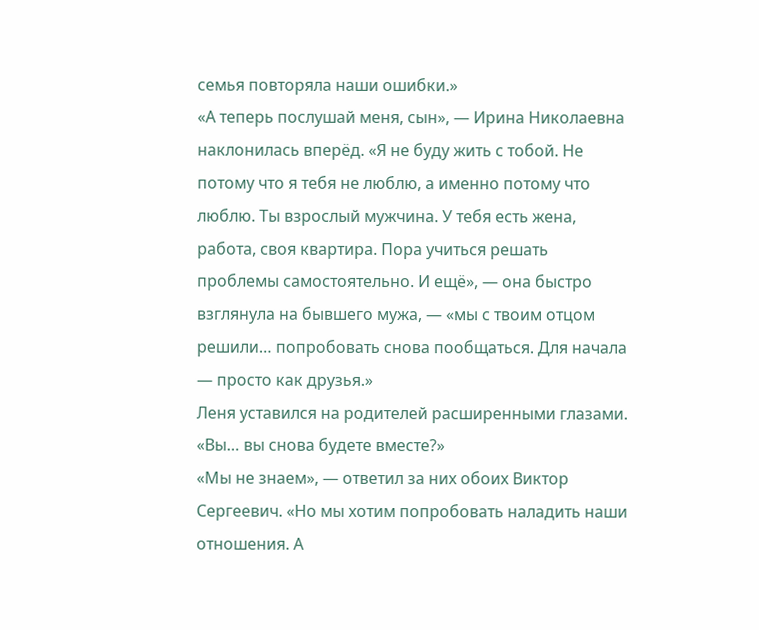семья повторяла наши ошибки.»
«А теперь послушай меня, сын», — Ирина Николаевна наклонилась вперёд. «Я не буду жить с тобой. Не потому что я тебя не люблю, а именно потому что люблю. Ты взрослый мужчина. У тебя есть жена, работа, своя квартира. Пора учиться решать проблемы самостоятельно. И ещё», — она быстро взглянула на бывшего мужа, — «мы с твоим отцом решили… попробовать снова пообщаться. Для начала — просто как друзья.»
Леня уставился на родителей расширенными глазами.
«Вы… вы снова будете вместе?»
«Мы не знаем», — ответил за них обоих Виктор Сергеевич. «Но мы хотим попробовать наладить наши отношения. А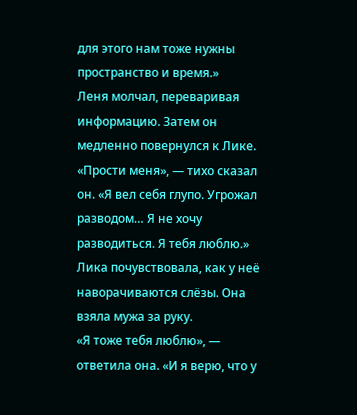для этого нам тоже нужны пространство и время.»
Леня молчал, переваривая информацию. Затем он медленно повернулся к Лике.
«Прости меня», — тихо сказал он. «Я вел себя глупо. Угрожал разводом… Я не хочу разводиться. Я тебя люблю.»
Лика почувствовала, как у неё наворачиваются слёзы. Она взяла мужа за руку.
«Я тоже тебя люблю», — ответила она. «И я верю, что у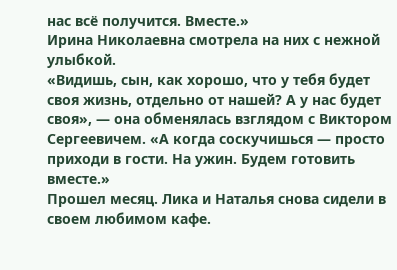нас всё получится. Вместе.»
Ирина Николаевна смотрела на них с нежной улыбкой.
«Видишь, сын, как хорошо, что у тебя будет своя жизнь, отдельно от нашей? А у нас будет своя», — она обменялась взглядом с Виктором Сергеевичем. «А когда соскучишься — просто приходи в гости. На ужин. Будем готовить вместе.»
Прошел месяц. Лика и Наталья снова сидели в своем любимом кафе.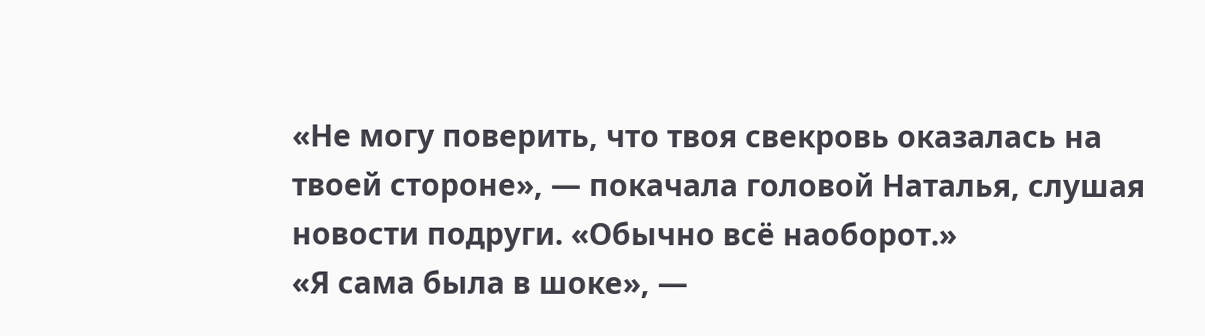«Не могу поверить, что твоя свекровь оказалась на твоей стороне», — покачала головой Наталья, слушая новости подруги. «Обычно всё наоборот.»
«Я сама была в шоке», —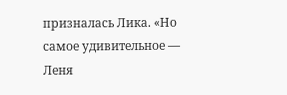призналась Лика. «Но самое удивительное — Леня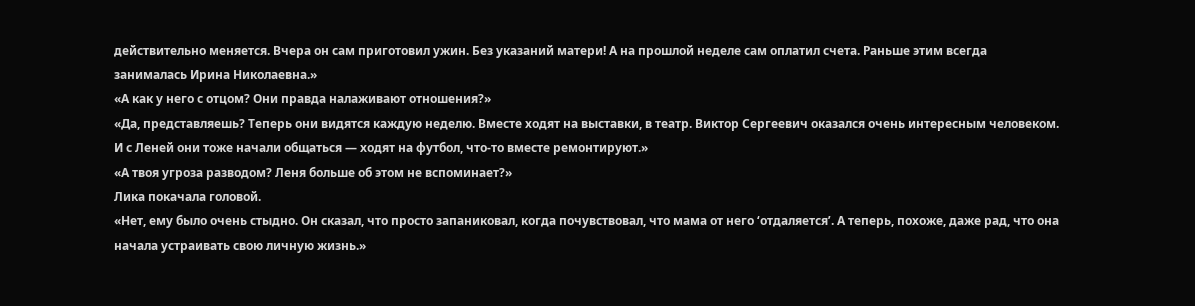действительно меняется. Вчера он сам приготовил ужин. Без указаний матери! А на прошлой неделе сам оплатил счета. Раньше этим всегда занималась Ирина Николаевна.»
«А как у него с отцом? Они правда налаживают отношения?»
«Да, представляешь? Теперь они видятся каждую неделю. Вместе ходят на выставки, в театр. Виктор Сергеевич оказался очень интересным человеком. И с Леней они тоже начали общаться — ходят на футбол, что-то вместе ремонтируют.»
«А твоя угроза разводом? Леня больше об этом не вспоминает?»
Лика покачала головой.
«Нет, ему было очень стыдно. Он сказал, что просто запаниковал, когда почувствовал, что мама от него ‘отдаляется’. А теперь, похоже, даже рад, что она начала устраивать свою личную жизнь.»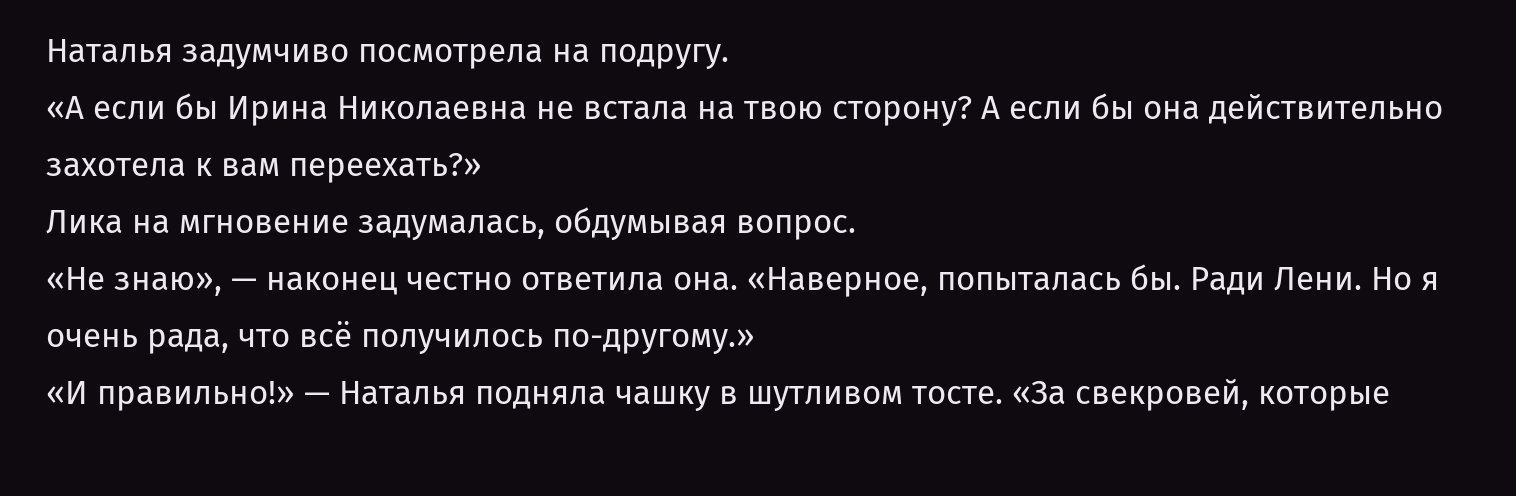Наталья задумчиво посмотрела на подругу.
«А если бы Ирина Николаевна не встала на твою сторону? А если бы она действительно захотела к вам переехать?»
Лика на мгновение задумалась, обдумывая вопрос.
«Не знаю», — наконец честно ответила она. «Наверное, попыталась бы. Ради Лени. Но я очень рада, что всё получилось по-другому.»
«И правильно!» — Наталья подняла чашку в шутливом тосте. «За свекровей, которые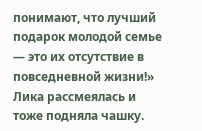понимают, что лучший подарок молодой семье — это их отсутствие в повседневной жизни!»
Лика рассмеялась и тоже подняла чашку.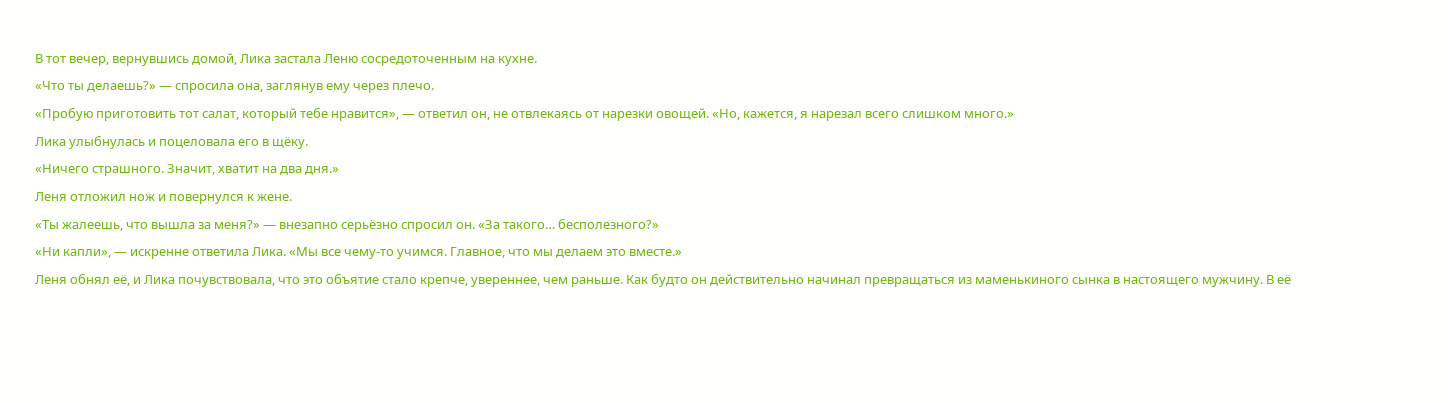В тот вечер, вернувшись домой, Лика застала Леню сосредоточенным на кухне.
«Что ты делаешь?» — спросила она, заглянув ему через плечо.
«Пробую приготовить тот салат, который тебе нравится», — ответил он, не отвлекаясь от нарезки овощей. «Но, кажется, я нарезал всего слишком много.»
Лика улыбнулась и поцеловала его в щёку.
«Ничего страшного. Значит, хватит на два дня.»
Леня отложил нож и повернулся к жене.
«Ты жалеешь, что вышла за меня?» — внезапно серьёзно спросил он. «За такого… бесполезного?»
«Ни капли», — искренне ответила Лика. «Мы все чему-то учимся. Главное, что мы делаем это вместе.»
Леня обнял её, и Лика почувствовала, что это объятие стало крепче, увереннее, чем раньше. Как будто он действительно начинал превращаться из маменькиного сынка в настоящего мужчину. В её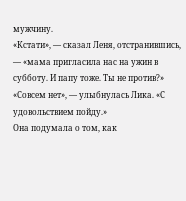мужчину.
«Кстати», — сказал Леня, отстранившись, — «мама пригласила нас на ужин в субботу. И папу тоже. Ты не против?»
«Совсем нет», — улыбнулась Лика. «С удовольствием пойду.»
Она подумала о том, как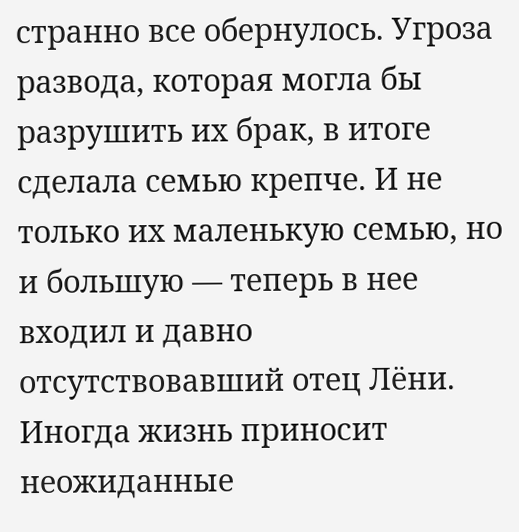странно все обернулось. Угроза развода, которая могла бы разрушить их брак, в итоге сделала семью крепче. И не только их маленькую семью, но и большую — теперь в нее входил и давно отсутствовавший отец Лёни.
Иногда жизнь приносит неожиданные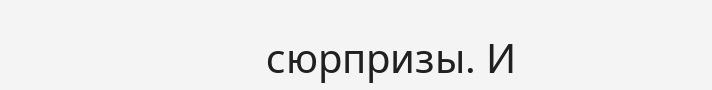сюрпризы. И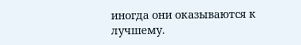иногда они оказываются к лучшему.